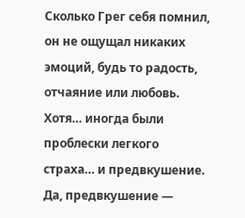Сколько Грег себя помнил, он не ощущал никаких эмоций, будь то радость, отчаяние или любовь. Хотя… иногда были проблески легкого страха… и предвкушение. Да, предвкушение —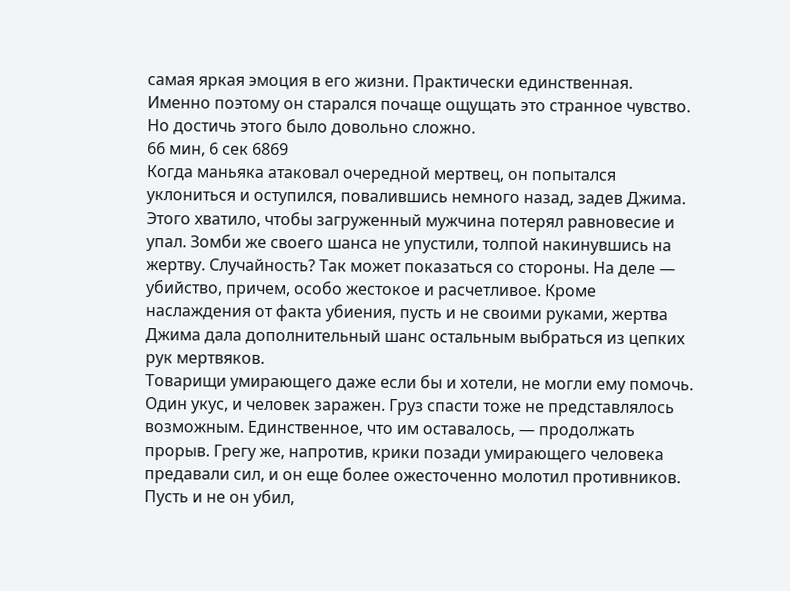самая яркая эмоция в его жизни. Практически единственная. Именно поэтому он старался почаще ощущать это странное чувство. Но достичь этого было довольно сложно.
66 мин, 6 сек 6869
Когда маньяка атаковал очередной мертвец, он попытался уклониться и оступился, повалившись немного назад, задев Джима. Этого хватило, чтобы загруженный мужчина потерял равновесие и упал. Зомби же своего шанса не упустили, толпой накинувшись на жертву. Случайность? Так может показаться со стороны. На деле — убийство, причем, особо жестокое и расчетливое. Кроме наслаждения от факта убиения, пусть и не своими руками, жертва Джима дала дополнительный шанс остальным выбраться из цепких рук мертвяков.
Товарищи умирающего даже если бы и хотели, не могли ему помочь. Один укус, и человек заражен. Груз спасти тоже не представлялось возможным. Единственное, что им оставалось, — продолжать прорыв. Грегу же, напротив, крики позади умирающего человека предавали сил, и он еще более ожесточенно молотил противников. Пусть и не он убил,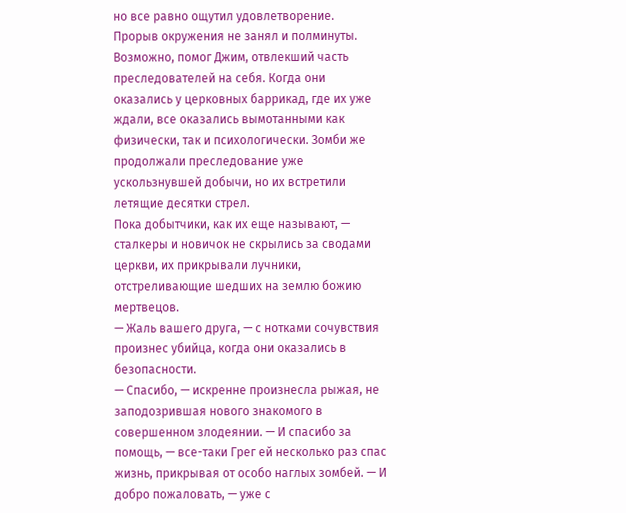но все равно ощутил удовлетворение.
Прорыв окружения не занял и полминуты. Возможно, помог Джим, отвлекший часть преследователей на себя. Когда они оказались у церковных баррикад, где их уже ждали, все оказались вымотанными как физически, так и психологически. Зомби же продолжали преследование уже ускользнувшей добычи, но их встретили летящие десятки стрел.
Пока добытчики, как их еще называют, — сталкеры и новичок не скрылись за сводами церкви, их прикрывали лучники, отстреливающие шедших на землю божию мертвецов.
— Жаль вашего друга, — с нотками сочувствия произнес убийца, когда они оказались в безопасности.
— Спасибо, — искренне произнесла рыжая, не заподозрившая нового знакомого в совершенном злодеянии. — И спасибо за помощь, — все-таки Грег ей несколько раз спас жизнь, прикрывая от особо наглых зомбей. — И добро пожаловать, — уже с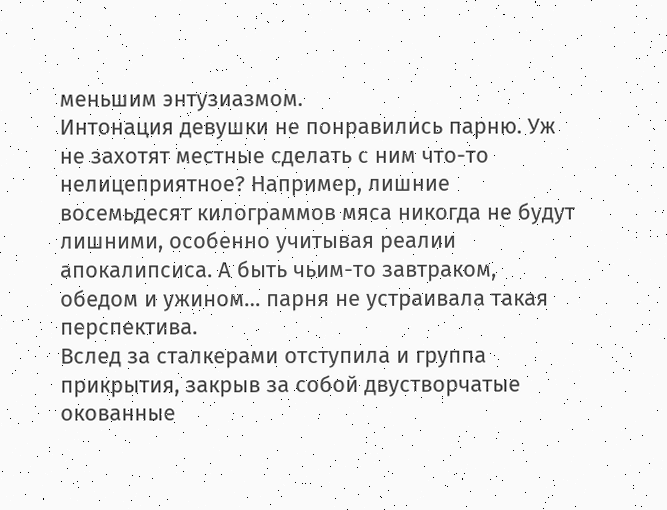меньшим энтузиазмом.
Интонация девушки не понравились парню. Уж не захотят местные сделать с ним что-то нелицеприятное? Например, лишние восемьдесят килограммов мяса никогда не будут лишними, особенно учитывая реалии апокалипсиса. А быть чьим-то завтраком,
обедом и ужином… парня не устраивала такая перспектива.
Вслед за сталкерами отступила и группа прикрытия, закрыв за собой двустворчатые окованные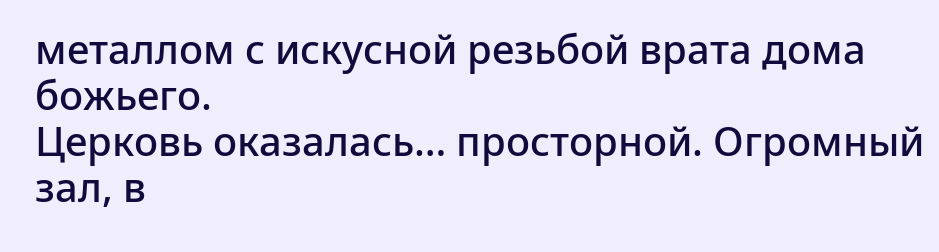металлом с искусной резьбой врата дома божьего.
Церковь оказалась… просторной. Огромный зал, в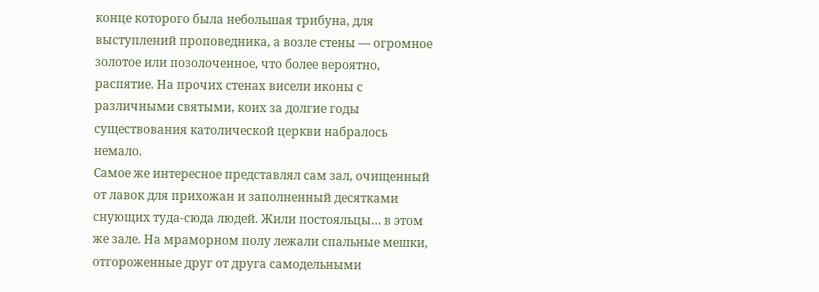конце которого была небольшая трибуна, для выступлений проповедника, а возле стены — огромное золотое или позолоченное, что более вероятно, распятие. На прочих стенах висели иконы с различными святыми, коих за долгие годы существования католической церкви набралось немало.
Самое же интересное представлял сам зал, очищенный от лавок для прихожан и заполненный десятками снующих туда-сюда людей. Жили постояльцы… в этом же зале. На мраморном полу лежали спальные мешки, отгороженные друг от друга самодельными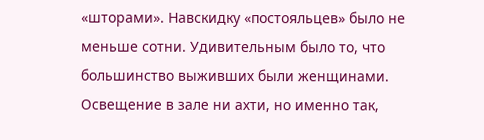«шторами». Навскидку «постояльцев» было не меньше сотни. Удивительным было то, что большинство выживших были женщинами. Освещение в зале ни ахти, но именно так,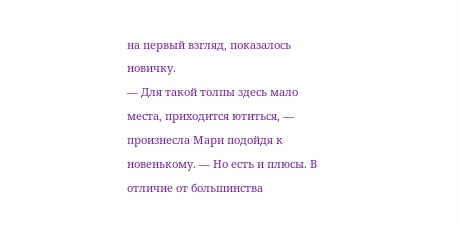на первый взгляд, показалось новичку.
— Для такой толпы здесь мало места, приходится ютиться, — произнесла Мари подойдя к новенькому. — Но есть и плюсы. В отличие от большинства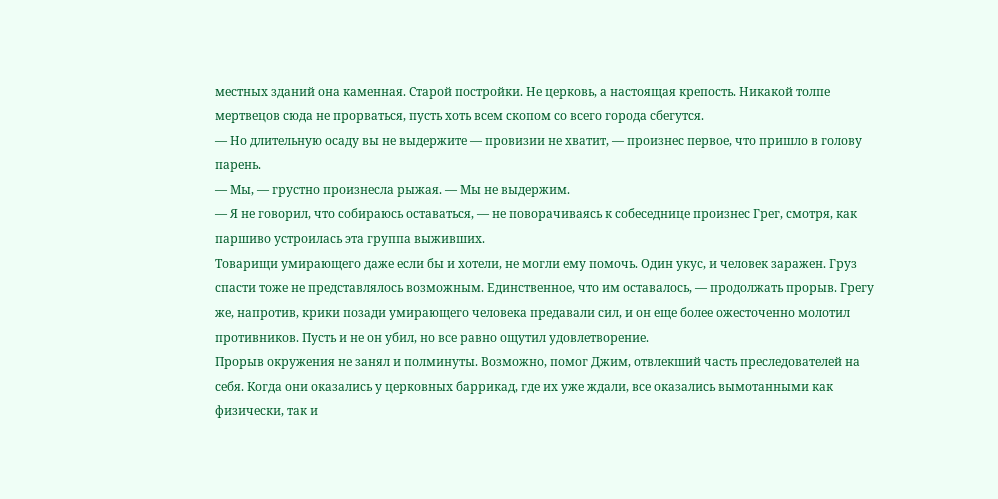местных зданий она каменная. Старой постройки. Не церковь, а настоящая крепость. Никакой толпе мертвецов сюда не прорваться, пусть хоть всем скопом со всего города сбегутся.
— Но длительную осаду вы не выдержите — провизии не хватит, — произнес первое, что пришло в голову парень.
— Мы, — грустно произнесла рыжая. — Мы не выдержим.
— Я не говорил, что собираюсь оставаться, — не поворачиваясь к собеседнице произнес Грег, смотря, как паршиво устроилась эта группа выживших.
Товарищи умирающего даже если бы и хотели, не могли ему помочь. Один укус, и человек заражен. Груз спасти тоже не представлялось возможным. Единственное, что им оставалось, — продолжать прорыв. Грегу же, напротив, крики позади умирающего человека предавали сил, и он еще более ожесточенно молотил противников. Пусть и не он убил, но все равно ощутил удовлетворение.
Прорыв окружения не занял и полминуты. Возможно, помог Джим, отвлекший часть преследователей на себя. Когда они оказались у церковных баррикад, где их уже ждали, все оказались вымотанными как физически, так и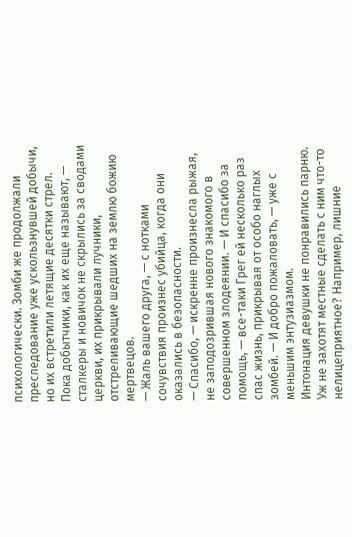психологически. Зомби же продолжали преследование уже ускользнувшей добычи, но их встретили летящие десятки стрел.
Пока добытчики, как их еще называют, — сталкеры и новичок не скрылись за сводами церкви, их прикрывали лучники, отстреливающие шедших на землю божию мертвецов.
— Жаль вашего друга, — с нотками сочувствия произнес убийца, когда они оказались в безопасности.
— Спасибо, — искренне произнесла рыжая, не заподозрившая нового знакомого в совершенном злодеянии. — И спасибо за помощь, — все-таки Грег ей несколько раз спас жизнь, прикрывая от особо наглых зомбей. — И добро пожаловать, — уже с меньшим энтузиазмом.
Интонация девушки не понравились парню. Уж не захотят местные сделать с ним что-то нелицеприятное? Например, лишние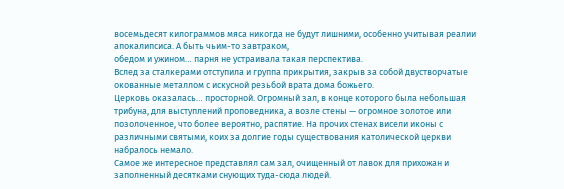восемьдесят килограммов мяса никогда не будут лишними, особенно учитывая реалии апокалипсиса. А быть чьим-то завтраком,
обедом и ужином… парня не устраивала такая перспектива.
Вслед за сталкерами отступила и группа прикрытия, закрыв за собой двустворчатые окованные металлом с искусной резьбой врата дома божьего.
Церковь оказалась… просторной. Огромный зал, в конце которого была небольшая трибуна, для выступлений проповедника, а возле стены — огромное золотое или позолоченное, что более вероятно, распятие. На прочих стенах висели иконы с различными святыми, коих за долгие годы существования католической церкви набралось немало.
Самое же интересное представлял сам зал, очищенный от лавок для прихожан и заполненный десятками снующих туда-сюда людей.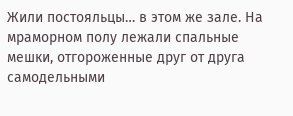Жили постояльцы… в этом же зале. На мраморном полу лежали спальные мешки, отгороженные друг от друга самодельными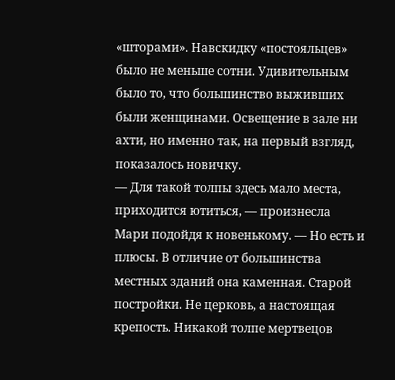«шторами». Навскидку «постояльцев» было не меньше сотни. Удивительным было то, что большинство выживших были женщинами. Освещение в зале ни ахти, но именно так, на первый взгляд, показалось новичку.
— Для такой толпы здесь мало места, приходится ютиться, — произнесла Мари подойдя к новенькому. — Но есть и плюсы. В отличие от большинства местных зданий она каменная. Старой постройки. Не церковь, а настоящая крепость. Никакой толпе мертвецов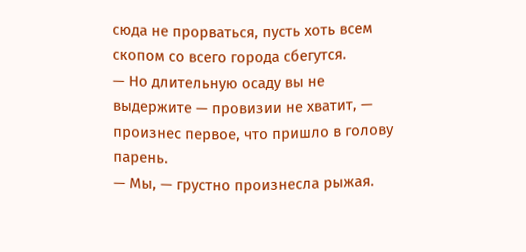сюда не прорваться, пусть хоть всем скопом со всего города сбегутся.
— Но длительную осаду вы не выдержите — провизии не хватит, — произнес первое, что пришло в голову парень.
— Мы, — грустно произнесла рыжая.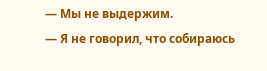— Мы не выдержим.
— Я не говорил, что собираюсь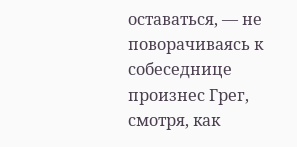оставаться, — не поворачиваясь к собеседнице произнес Грег, смотря, как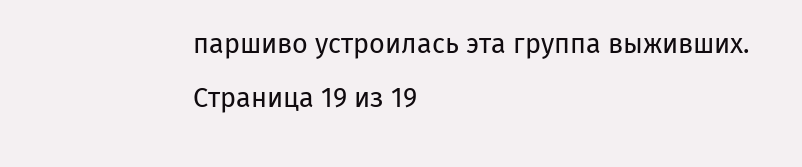паршиво устроилась эта группа выживших.
Страница 19 из 19